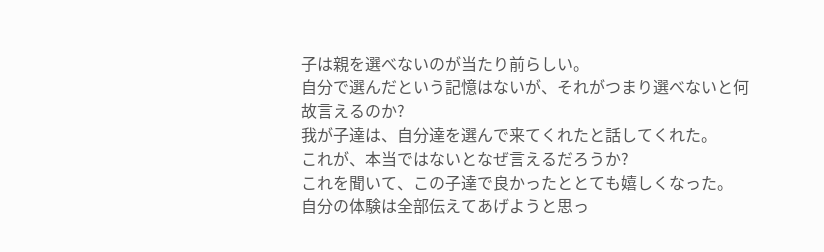子は親を選べないのが当たり前らしい。
自分で選んだという記憶はないが、それがつまり選べないと何故言えるのか?
我が子達は、自分達を選んで来てくれたと話してくれた。
これが、本当ではないとなぜ言えるだろうか?
これを聞いて、この子達で良かったととても嬉しくなった。
自分の体験は全部伝えてあげようと思っ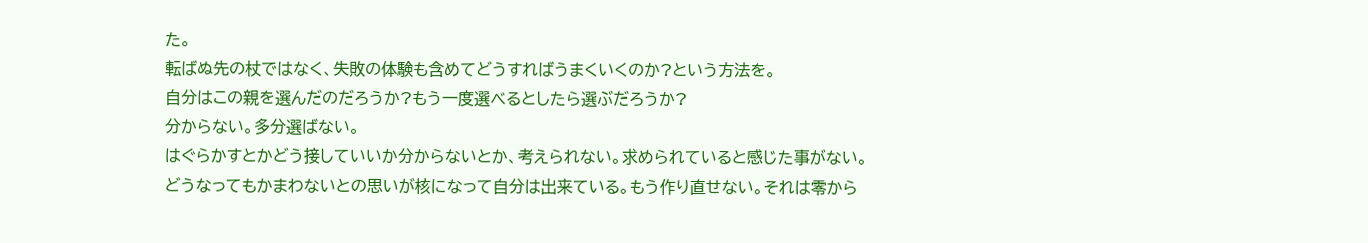た。
転ばぬ先の杖ではなく、失敗の体験も含めてどうすればうまくいくのか?という方法を。
自分はこの親を選んだのだろうか?もう一度選べるとしたら選ぶだろうか?
分からない。多分選ばない。
はぐらかすとかどう接していいか分からないとか、考えられない。求められていると感じた事がない。
どうなってもかまわないとの思いが核になって自分は出来ている。もう作り直せない。それは零から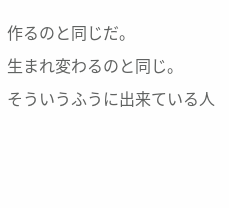作るのと同じだ。
生まれ変わるのと同じ。
そういうふうに出来ている人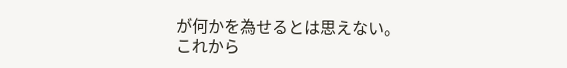が何かを為せるとは思えない。
これから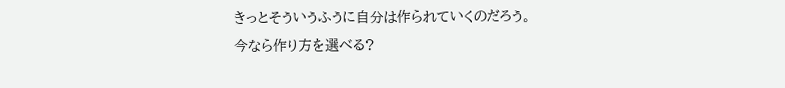きっとそういうふうに自分は作られていくのだろう。
今なら作り方を選べる?